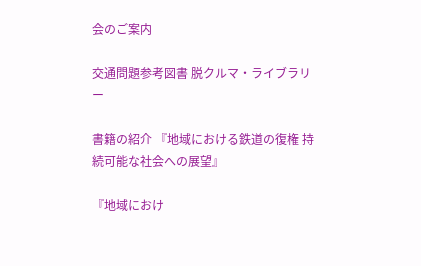会のご案内

交通問題参考図書 脱クルマ・ライブラリー

書籍の紹介 『地域における鉄道の復権 持続可能な社会への展望』

『地域におけ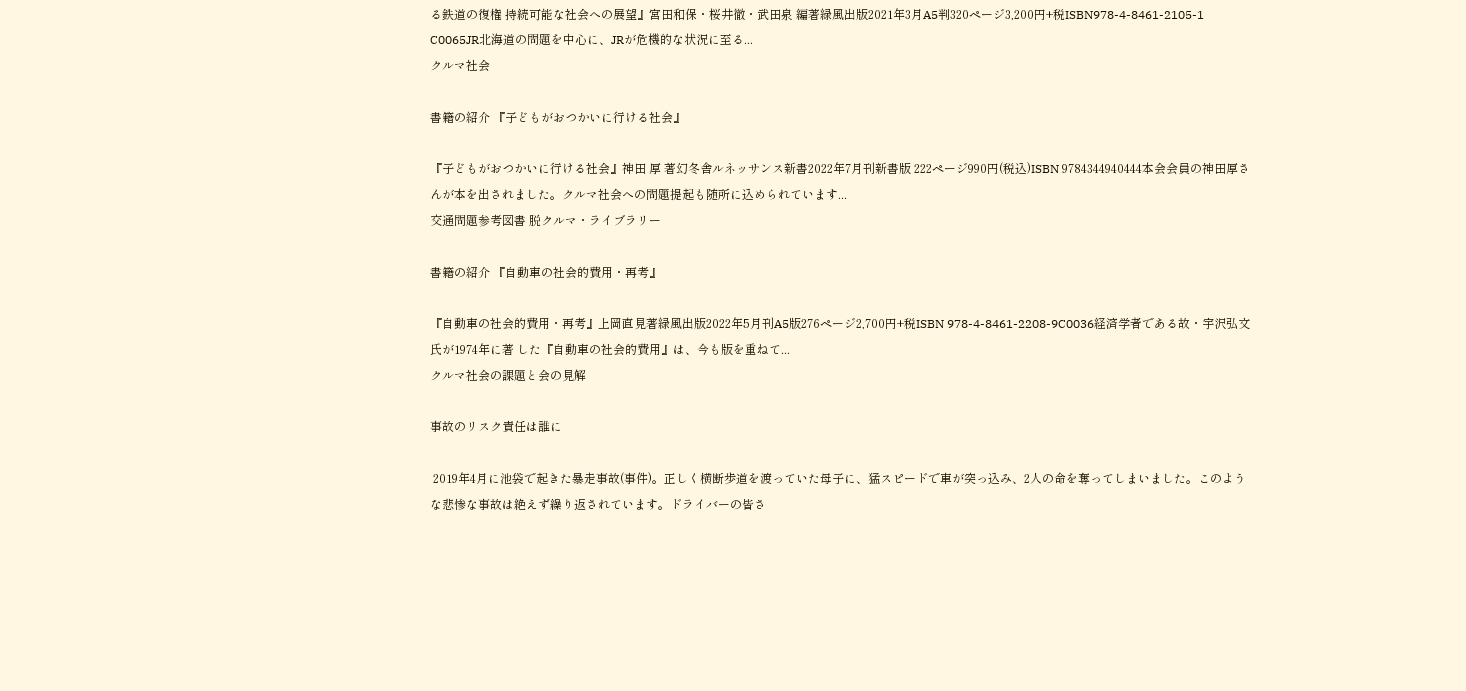る鉄道の復権 持続可能な社会への展望』宮田和保・桜井徹・武田泉 編著緑風出版2021年3月A5判320ページ3,200円+税ISBN978-4-8461-2105-1 C0065JR北海道の問題を中心に、JRが危機的な状況に至る...
クルマ社会

書籍の紹介 『子どもがおつかいに行ける社会』

『子どもがおつかいに行ける社会』神田 厚 著幻冬舎ルネッサンス新書2022年7月刊新書版 222ページ990円(税込)ISBN 9784344940444本会会員の神田厚さんが本を出されました。クルマ社会への問題提起も随所に込められています...
交通問題参考図書 脱クルマ・ライブラリー

書籍の紹介 『自動車の社会的費用・再考』

『自動車の社会的費用・再考』上岡直見著緑風出版2022年5月刊A5版276ページ2,700円+税ISBN 978-4-8461-2208-9C0036経済学者である故・宇沢弘文氏が1974年に著 した『自動車の社会的費用』は、今も版を重ねて...
クルマ社会の課題と会の見解

事故のリスク責任は誰に

 2019年4月に池袋で起きた暴走事故(事件)。正しく横断歩道を渡っていた母子に、猛スピードで車が突っ込み、2人の命を奪ってしまいました。このような悲惨な事故は絶えず繰り返されています。ドライバーの皆さ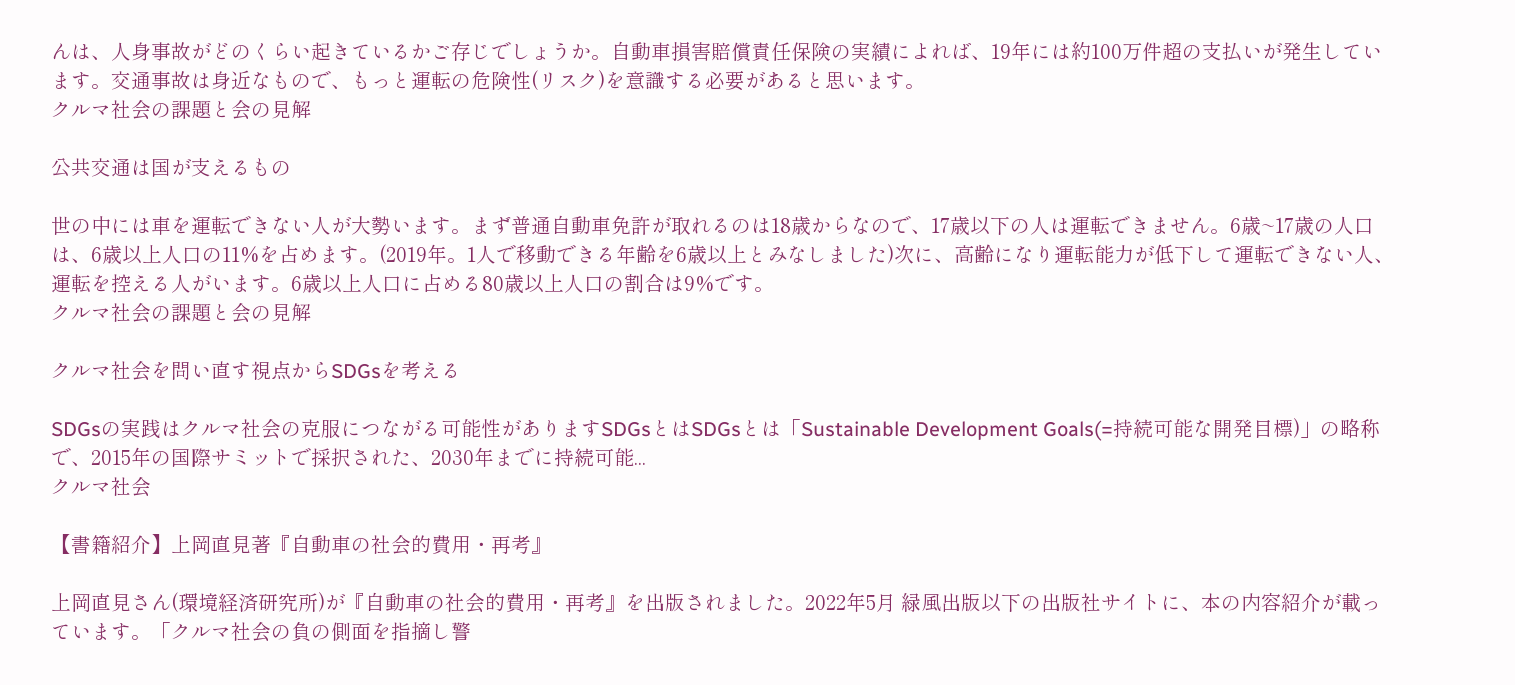んは、人身事故がどのくらい起きているかご存じでしょうか。自動車損害賠償責任保険の実績によれば、19年には約100万件超の支払いが発生しています。交通事故は身近なもので、もっと運転の危険性(リスク)を意識する必要があると思います。
クルマ社会の課題と会の見解

公共交通は国が支えるもの

世の中には車を運転できない人が大勢います。まず普通自動車免許が取れるのは18歳からなので、17歳以下の人は運転できません。6歳~17歳の人口は、6歳以上人口の11%を占めます。(2019年。1人で移動できる年齢を6歳以上とみなしました)次に、高齢になり運転能力が低下して運転できない人、運転を控える人がいます。6歳以上人口に占める80歳以上人口の割合は9%です。
クルマ社会の課題と会の見解

クルマ社会を問い直す視点からSDGsを考える

SDGsの実践はクルマ社会の克服につながる可能性がありますSDGsとはSDGsとは「Sustainable Development Goals(=持続可能な開発目標)」の略称で、2015年の国際サミットで採択された、2030年までに持続可能...
クルマ社会

【書籍紹介】上岡直見著『自動車の社会的費用・再考』

上岡直見さん(環境経済研究所)が『自動車の社会的費用・再考』を出版されました。2022年5月 緑風出版以下の出版社サイトに、本の内容紹介が載っています。「クルマ社会の負の側面を指摘し警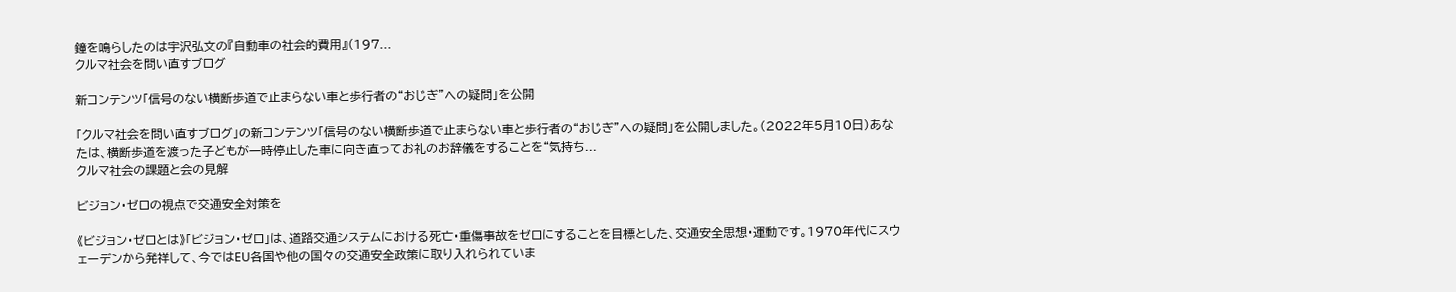鐘を鳴らしたのは宇沢弘文の『自動車の社会的費用』(197...
クルマ社会を問い直すブログ

新コンテンツ「信号のない横断歩道で止まらない車と歩行者の“おじぎ”への疑問」を公開

「クルマ社会を問い直すブログ」の新コンテンツ「信号のない横断歩道で止まらない車と歩行者の“おじぎ”への疑問」を公開しました。(2022年5月10日)あなたは、横断歩道を渡った子どもが一時停止した車に向き直ってお礼のお辞儀をすることを“気持ち...
クルマ社会の課題と会の見解

ビジョン・ゼロの視点で交通安全対策を

《ビジョン・ゼロとは》「ビジョン・ゼロ」は、道路交通システムにおける死亡・重傷事故をゼロにすることを目標とした、交通安全思想・運動です。1970年代にスウェーデンから発祥して、今ではEU各国や他の国々の交通安全政策に取り入れられていま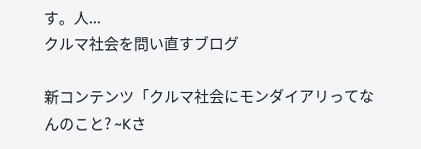す。人...
クルマ社会を問い直すブログ

新コンテンツ「クルマ社会にモンダイアリってなんのこと? ~Kさ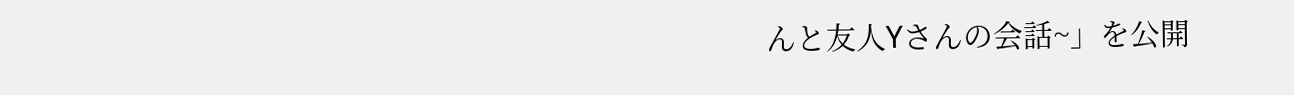んと友人Yさんの会話~」を公開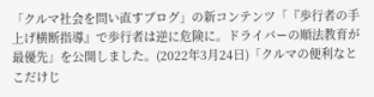「クルマ社会を問い直すブログ」の新コンテンツ「『歩行者の手上げ横断指導』で歩行者は逆に危険に。ドライバーの順法教育が最優先」を公開しました。(2022年3月24日)「クルマの便利なとこだけじ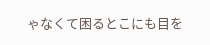ゃなくて困るとこにも目を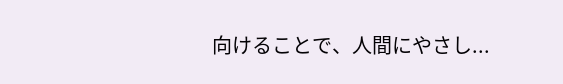向けることで、人間にやさし...